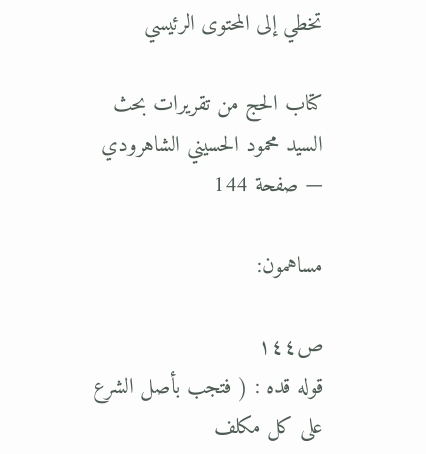تخطي إلى المحتوى الرئيسي

كتاب الحج من تقريرات بحث السيد محمود الحسيني الشاهرودي — صفحة 144

مساهمون:

ص١٤٤
قوله قده : ( فتجب بأصل الشرع على كل مكلف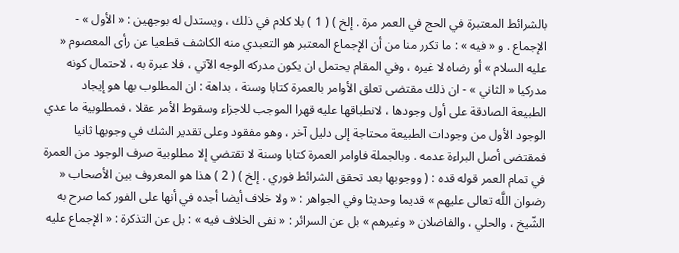بالشرائط المعتبرة في الحج في العمر مرة . إلخ ) ( 1 ) بلا كلام في ذلك ، ويستدل له بوجهين : « الأول » - الإجماع . و « فيه » : ما تكرر منا من أن الإجماع المعتبر هو التعبدي منه الكاشف قطعيا عن رأى المعصوم « عليه السلام » أو رضاه لا غيره ، وفي المقام يحتمل ان يكون مدركه الوجه الآتي ، فلا عبرة به ، لاحتمال كونه مدركيا « الثاني » - ان ذلك مقتضى تعلق الأوامر بالعمرة كتابا وسنة ، بداهة : ان المطلوب بها هو إيجاد الطبيعة الصادقة على أول وجودها ، لانطباقها عليه قهرا الموجب للاجزاء وسقوط الأمر عقلا ، فمطلوبية ما عدي الوجود الأول من وجودات الطبيعة محتاجة إلى دليل آخر ، وهو مفقود وعلى تقدير الشك في وجوبها ثانيا فمقتضى أصل البراءة عدمه . وبالجملة فاوامر العمرة كتابا وسنة لا تقتضي إلا مطلوبية صرف الوجود من العمرة في تمام العمر قوله قده : ( ووجوبها بعد تحقق الشرائط فوري . إلخ ) ( 2 ) هذا هو المعروف بين الأصحاب « رضوان اللَّه تعالى عليهم » قديما وحديثا وفي الجواهر : « ولا خلاف أيضا أجده في أنها على الفور كما صرح به الشّيخ ، والحلي ، والفاضلان « وغيرهم » بل عن السرائر : « نفى الخلاف فيه » : بل عن التذكرة : « الإجماع عليه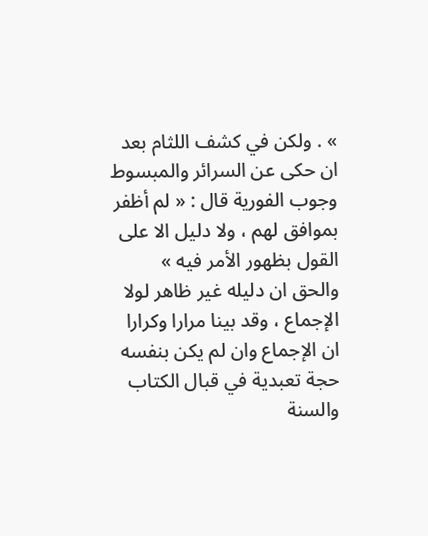» . ولكن في كشف اللثام بعد ان حكى عن السرائر والمبسوط وجوب الفورية قال : « لم أظفر بموافق لهم ، ولا دليل الا على القول بظهور الأمر فيه » والحق ان دليله غير ظاهر لولا الإجماع ، وقد بينا مرارا وكرارا ان الإجماع وان لم يكن بنفسه حجة تعبدية في قبال الكتاب والسنة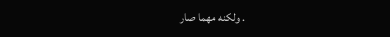. ولكنه مهما صار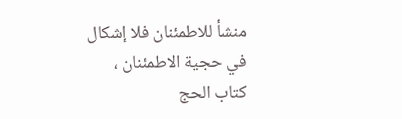منشأ للاطمئنان فلا إشكال في حجية الاطمئنان ،
كتاب الحج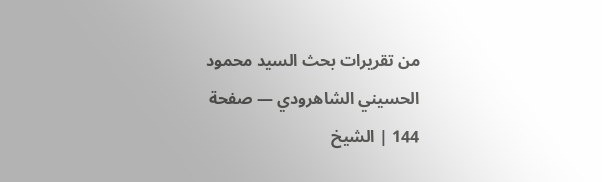من تقريرات بحث السيد محمود الحسيني الشاهرودي — صفحة 144 | الشيخ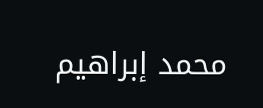محمد إبراهيم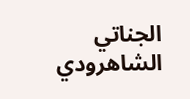الجناتي الشاهرودي